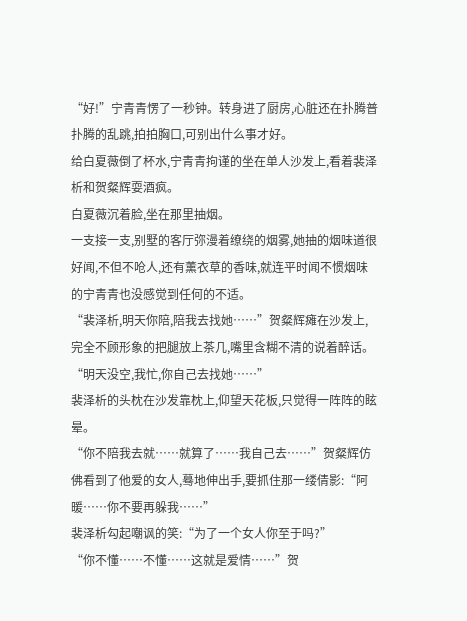“好!”宁青青愣了一秒钟。转身进了厨房,心脏还在扑腾普扑腾的乱跳,拍拍胸口,可别出什么事才好。
给白夏薇倒了杯水,宁青青拘谨的坐在单人沙发上,看着裴泽析和贺粲辉耍酒疯。
白夏薇沉着脸,坐在那里抽烟。
一支接一支,别墅的客厅弥漫着缭绕的烟雾,她抽的烟味道很好闻,不但不呛人,还有薰衣草的香味,就连平时闻不惯烟味的宁青青也没感觉到任何的不适。
“裴泽析,明天你陪,陪我去找她……”贺粲辉瘫在沙发上,完全不顾形象的把腿放上茶几,嘴里含糊不清的说着醉话。
“明天没空,我忙,你自己去找她……”
裴泽析的头枕在沙发靠枕上,仰望天花板,只觉得一阵阵的眩晕。
“你不陪我去就……就算了……我自己去……”贺粲辉仿佛看到了他爱的女人,蓦地伸出手,要抓住那一缕倩影:“阿暖……你不要再躲我……”
裴泽析勾起嘲讽的笑:“为了一个女人你至于吗?”
“你不懂……不懂……这就是爱情……”贺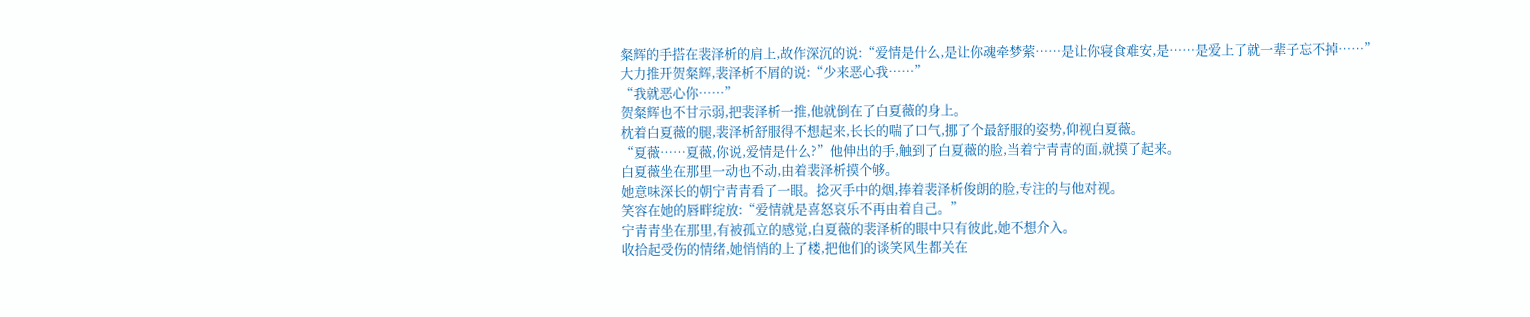粲辉的手搭在裴泽析的肩上,故作深沉的说:“爱情是什么,是让你魂牵梦萦……是让你寝食难安,是……是爱上了就一辈子忘不掉……”
大力推开贺粲辉,裴泽析不屑的说:“少来恶心我……”
“我就恶心你……”
贺粲辉也不甘示弱,把裴泽析一推,他就倒在了白夏薇的身上。
枕着白夏薇的腿,裴泽析舒服得不想起来,长长的喘了口气,挪了个最舒服的姿势,仰视白夏薇。
“夏薇……夏薇,你说,爱情是什么?”他伸出的手,触到了白夏薇的脸,当着宁青青的面,就摸了起来。
白夏薇坐在那里一动也不动,由着裴泽析摸个够。
她意味深长的朝宁青青看了一眼。捻灭手中的烟,捧着裴泽析俊朗的脸,专注的与他对视。
笑容在她的唇畔绽放:“爱情就是喜怒哀乐不再由着自己。”
宁青青坐在那里,有被孤立的感觉,白夏薇的裴泽析的眼中只有彼此,她不想介入。
收拾起受伤的情绪,她悄悄的上了楼,把他们的谈笑风生都关在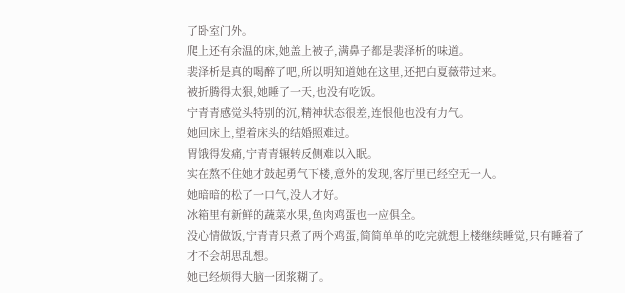了卧室门外。
爬上还有余温的床,她盖上被子,满鼻子都是裴泽析的味道。
裴泽析是真的喝醉了吧,所以明知道她在这里,还把白夏薇带过来。
被折腾得太狠,她睡了一天,也没有吃饭。
宁青青感觉头特别的沉,精神状态很差,连恨他也没有力气。
她回床上,望着床头的结婚照难过。
胃饿得发痛,宁青青辗转反侧难以入眠。
实在熬不住她才鼓起勇气下楼,意外的发现,客厅里已经空无一人。
她暗暗的松了一口气,没人才好。
冰箱里有新鲜的蔬菜水果,鱼肉鸡蛋也一应俱全。
没心情做饭,宁青青只煮了两个鸡蛋,简简单单的吃完就想上楼继续睡觉,只有睡着了才不会胡思乱想。
她已经烦得大脑一团浆糊了。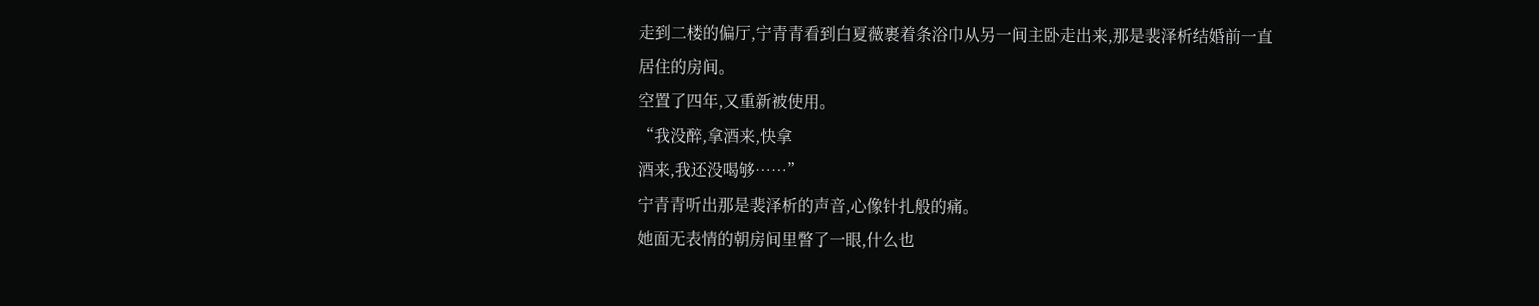走到二楼的偏厅,宁青青看到白夏薇裹着条浴巾从另一间主卧走出来,那是裴泽析结婚前一直居住的房间。
空置了四年,又重新被使用。
“我没醉,拿酒来,快拿
酒来,我还没喝够……”
宁青青听出那是裴泽析的声音,心像针扎般的痛。
她面无表情的朝房间里瞥了一眼,什么也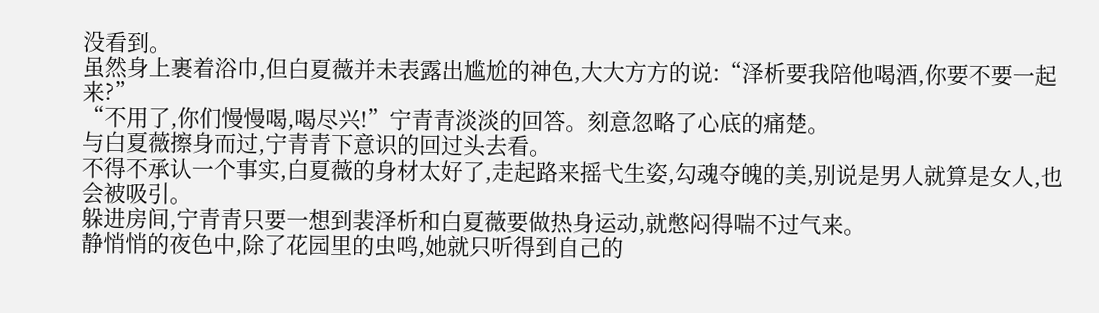没看到。
虽然身上裹着浴巾,但白夏薇并未表露出尴尬的神色,大大方方的说:“泽析要我陪他喝酒,你要不要一起来?”
“不用了,你们慢慢喝,喝尽兴!”宁青青淡淡的回答。刻意忽略了心底的痛楚。
与白夏薇擦身而过,宁青青下意识的回过头去看。
不得不承认一个事实,白夏薇的身材太好了,走起路来摇弋生姿,勾魂夺魄的美,别说是男人就算是女人,也会被吸引。
躲进房间,宁青青只要一想到裴泽析和白夏薇要做热身运动,就憋闷得喘不过气来。
静悄悄的夜色中,除了花园里的虫鸣,她就只听得到自己的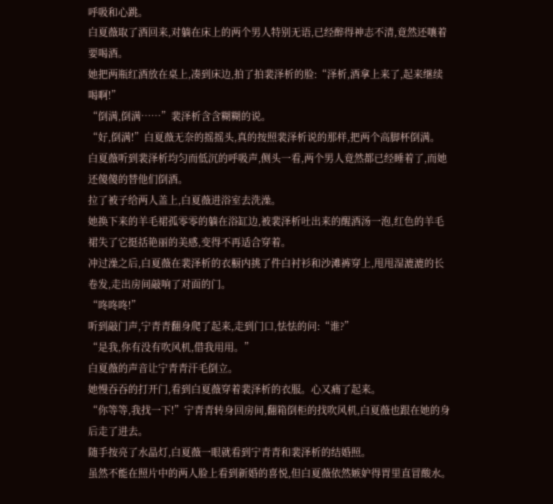呼吸和心跳。
白夏薇取了酒回来,对躺在床上的两个男人特别无语,已经醉得神志不清,竟然还嚷着要喝酒。
她把两瓶红酒放在桌上,凑到床边,拍了拍裴泽析的脸:“泽析,酒拿上来了,起来继续喝啊!”
“倒满,倒满……”裴泽析含含糊糊的说。
“好,倒满!”白夏薇无奈的摇摇头,真的按照裴泽析说的那样,把两个高脚杯倒满。
白夏薇听到裴泽析均匀而低沉的呼吸声,侧头一看,两个男人竟然都已经睡着了,而她还傻傻的替他们倒酒。
拉了被子给两人盖上,白夏薇进浴室去洗澡。
她换下来的羊毛裙孤零零的躺在浴缸边,被裴泽析吐出来的醒酒汤一泡,红色的羊毛裙失了它挺括艳丽的美感,变得不再适合穿着。
冲过澡之后,白夏薇在裴泽析的衣橱内挑了件白衬衫和沙滩裤穿上,甩甩湿漉漉的长卷发,走出房间敲响了对面的门。
“咚咚咚!”
听到敲门声,宁青青翻身爬了起来,走到门口,怯怯的问:“谁?”
“是我,你有没有吹风机,借我用用。”
白夏薇的声音让宁青青汗毛倒立。
她慢吞吞的打开门,看到白夏薇穿着裴泽析的衣服。心又痛了起来。
“你等等,我找一下!”宁青青转身回房间,翻箱倒柜的找吹风机,白夏薇也跟在她的身后走了进去。
随手按亮了水晶灯,白夏薇一眼就看到宁青青和裴泽析的结婚照。
虽然不能在照片中的两人脸上看到新婚的喜悦,但白夏薇依然嫉妒得胃里直冒酸水。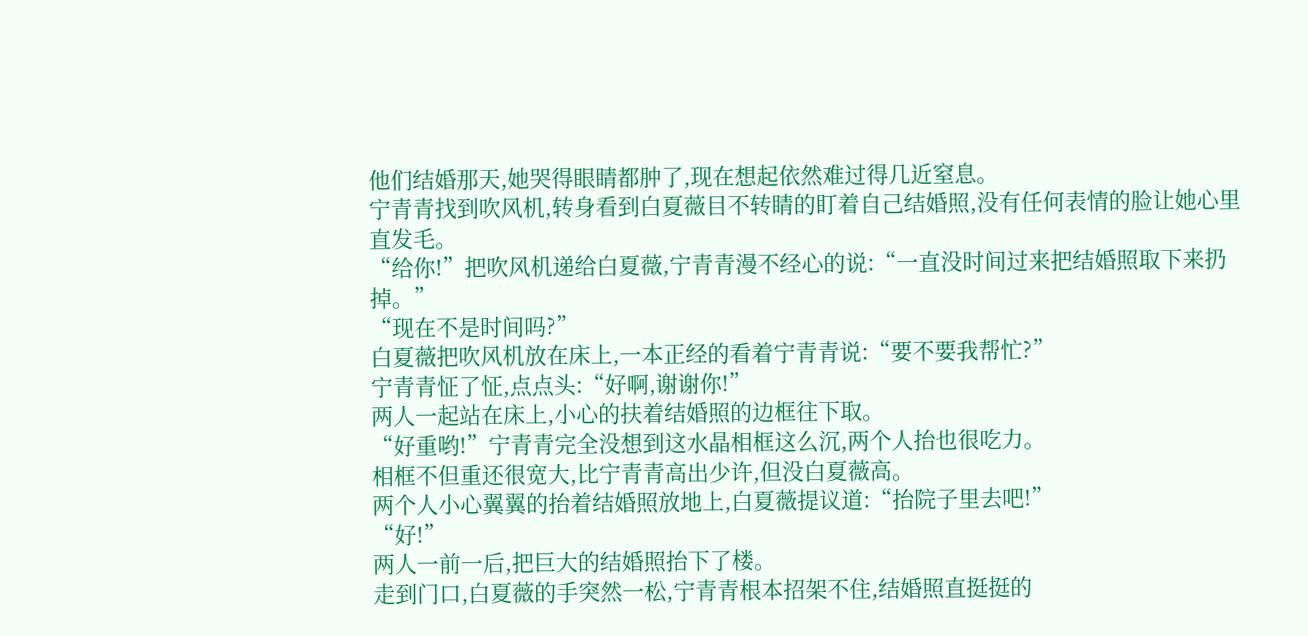他们结婚那天,她哭得眼睛都肿了,现在想起依然难过得几近窒息。
宁青青找到吹风机,转身看到白夏薇目不转睛的盯着自己结婚照,没有任何表情的脸让她心里直发毛。
“给你!”把吹风机递给白夏薇,宁青青漫不经心的说:“一直没时间过来把结婚照取下来扔掉。”
“现在不是时间吗?”
白夏薇把吹风机放在床上,一本正经的看着宁青青说:“要不要我帮忙?”
宁青青怔了怔,点点头:“好啊,谢谢你!”
两人一起站在床上,小心的扶着结婚照的边框往下取。
“好重哟!”宁青青完全没想到这水晶相框这么沉,两个人抬也很吃力。
相框不但重还很宽大,比宁青青高出少许,但没白夏薇高。
两个人小心翼翼的抬着结婚照放地上,白夏薇提议道:“抬院子里去吧!”
“好!”
两人一前一后,把巨大的结婚照抬下了楼。
走到门口,白夏薇的手突然一松,宁青青根本招架不住,结婚照直挺挺的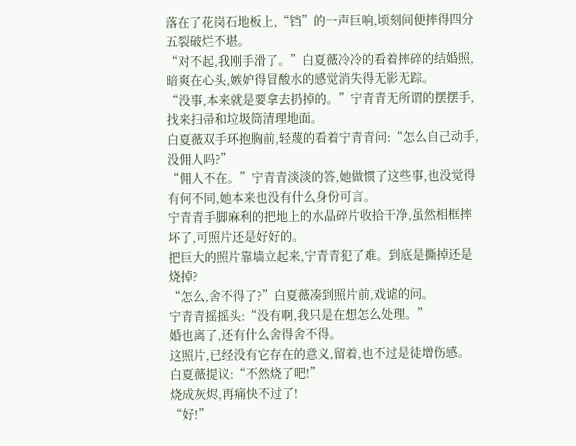落在了花岗石地板上,“铛”的一声巨响,顷刻间便摔得四分五裂破烂不堪。
“对不起,我刚手滑了。”白夏薇冷冷的看着摔碎的结婚照,暗爽在心头,嫉妒得冒酸水的感觉消失得无影无踪。
“没事,本来就是要拿去扔掉的。”宁青青无所谓的摆摆手,找来扫帚和垃圾筒清理地面。
白夏薇双手环抱胸前,轻蔑的看着宁青青问:“怎么自己动手,没佣人吗?”
“佣人不在。”宁青青淡淡的答,她做惯了这些事,也没觉得有何不同,她本来也没有什么身份可言。
宁青青手脚麻利的把地上的水晶碎片收拾干净,虽然相框摔坏了,可照片还是好好的。
把巨大的照片靠墙立起来,宁青青犯了难。到底是撕掉还是烧掉?
“怎么,舍不得了?”白夏薇凑到照片前,戏谑的问。
宁青青摇摇头:“没有啊,我只是在想怎么处理。”
婚也离了,还有什么舍得舍不得。
这照片,已经没有它存在的意义,留着,也不过是徒增伤感。
白夏薇提议:“不然烧了吧!”
烧成灰烬,再痛快不过了!
“好!”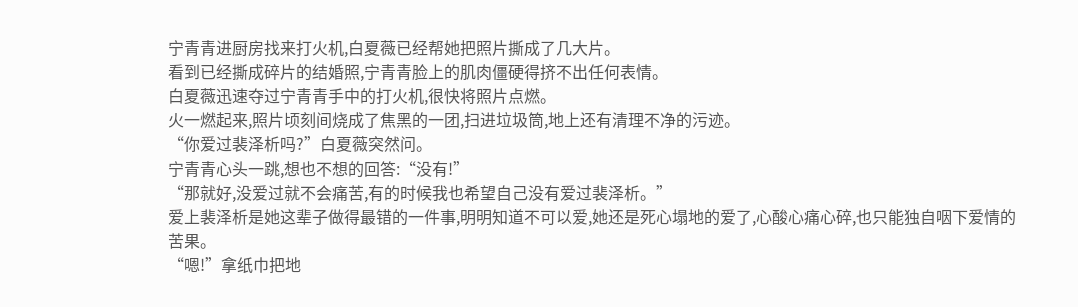宁青青进厨房找来打火机,白夏薇已经帮她把照片撕成了几大片。
看到已经撕成碎片的结婚照,宁青青脸上的肌肉僵硬得挤不出任何表情。
白夏薇迅速夺过宁青青手中的打火机,很快将照片点燃。
火一燃起来,照片顷刻间烧成了焦黑的一团,扫进垃圾筒,地上还有清理不净的污迹。
“你爱过裴泽析吗?”白夏薇突然问。
宁青青心头一跳,想也不想的回答:“没有!”
“那就好,没爱过就不会痛苦,有的时候我也希望自己没有爱过裴泽析。”
爱上裴泽析是她这辈子做得最错的一件事,明明知道不可以爱,她还是死心塌地的爱了,心酸心痛心碎,也只能独自咽下爱情的苦果。
“嗯!”拿纸巾把地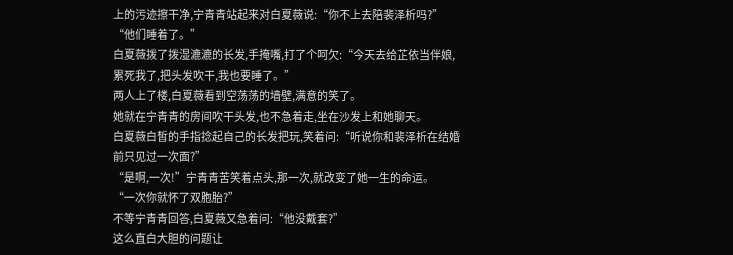上的污迹擦干净,宁青青站起来对白夏薇说:“你不上去陪裴泽析吗?”
“他们睡着了。”
白夏薇拨了拨湿漉漉的长发,手掩嘴,打了个呵欠:“今天去给芷依当伴娘,累死我了,把头发吹干,我也要睡了。”
两人上了楼,白夏薇看到空荡荡的墙壁,满意的笑了。
她就在宁青青的房间吹干头发,也不急着走,坐在沙发上和她聊天。
白夏薇白皙的手指捻起自己的长发把玩,笑着问:“听说你和裴泽析在结婚前只见过一次面?”
“是啊,一次!”宁青青苦笑着点头,那一次,就改变了她一生的命运。
“一次你就怀了双胞胎?”
不等宁青青回答,白夏薇又急着问:“他没戴套?”
这么直白大胆的问题让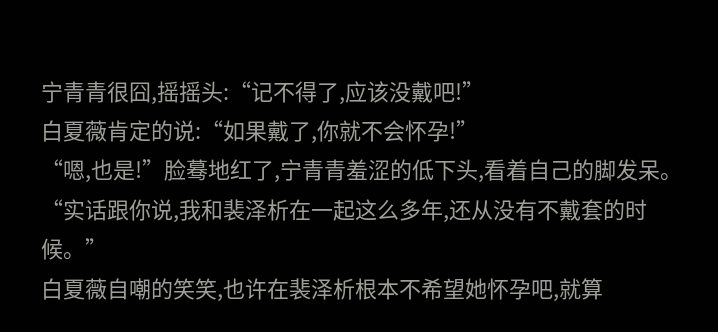宁青青很囧,摇摇头:“记不得了,应该没戴吧!”
白夏薇肯定的说:“如果戴了,你就不会怀孕!”
“嗯,也是!”脸蓦地红了,宁青青羞涩的低下头,看着自己的脚发呆。
“实话跟你说,我和裴泽析在一起这么多年,还从没有不戴套的时候。”
白夏薇自嘲的笑笑,也许在裴泽析根本不希望她怀孕吧,就算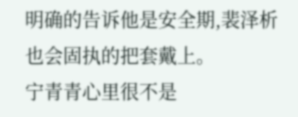明确的告诉他是安全期,裴泽析也会固执的把套戴上。
宁青青心里很不是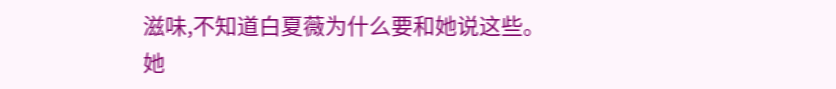滋味,不知道白夏薇为什么要和她说这些。
她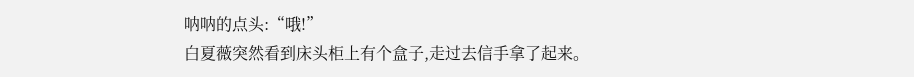呐呐的点头:“哦!”
白夏薇突然看到床头柜上有个盒子,走过去信手拿了起来。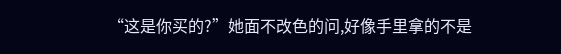“这是你买的?”她面不改色的问,好像手里拿的不是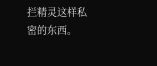拦精灵这样私密的东西。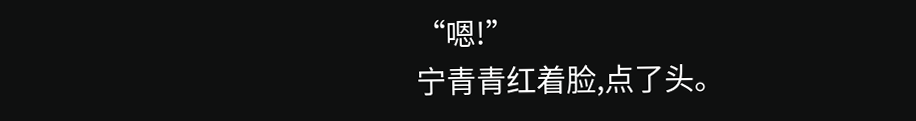“嗯!”
宁青青红着脸,点了头。